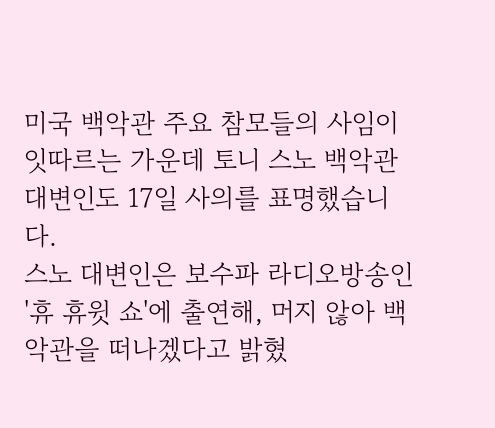미국 백악관 주요 참모들의 사임이 잇따르는 가운데 토니 스노 백악관 대변인도 17일 사의를 표명했습니다.
스노 대변인은 보수파 라디오방송인 '휴 휴윗 쇼'에 출연해, 머지 않아 백악관을 떠나겠다고 밝혔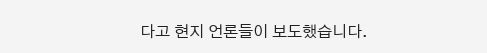다고 현지 언론들이 보도했습니다.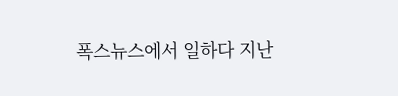폭스뉴스에서 일하다 지난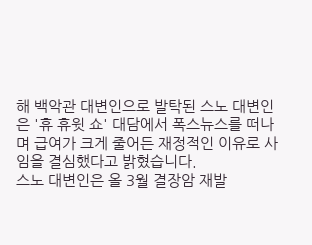해 백악관 대변인으로 발탁된 스노 대변인은 '휴 휴윗 쇼' 대담에서 폭스뉴스를 떠나며 급여가 크게 줄어든 재정적인 이유로 사임을 결심했다고 밝혔습니다.
스노 대변인은 올 3월 결장암 재발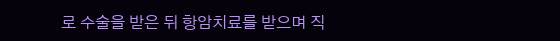로 수술을 받은 뒤 항암치료를 받으며 직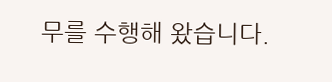무를 수행해 왔습니다.